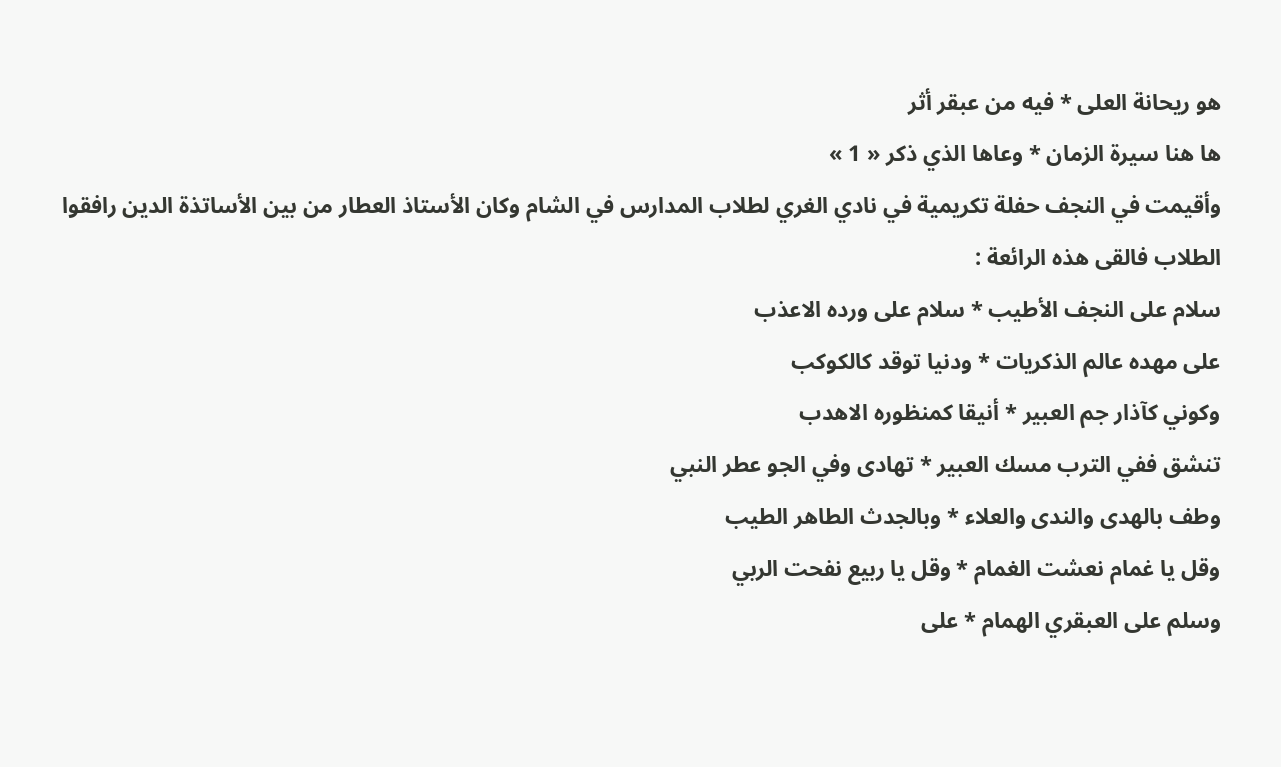هو ريحانة العلى * فيه من عبقر أثر
ها هنا سيرة الزمان * وعاها الذي ذكر « 1 »
وأقيمت في النجف حفلة تكريمية في نادي الغري لطلاب المدارس في الشام وكان الأستاذ العطار من بين الأساتذة الدين رافقوا الطلاب فالقى هذه الرائعة :
سلام على النجف الأطيب * سلام على ورده الاعذب
على مهده عالم الذكريات * ودنيا توقد كالكوكب
وكوني كآذار جم العبير * أنيقا كمنظوره الاهدب
تنشق ففي الترب مسك العبير * تهادى وفي الجو عطر النبي
وطف بالهدى والندى والعلاء * وبالجدث الطاهر الطيب
وقل يا غمام نعشت الغمام * وقل يا ربيع نفحت الربي
وسلم على العبقري الهمام * على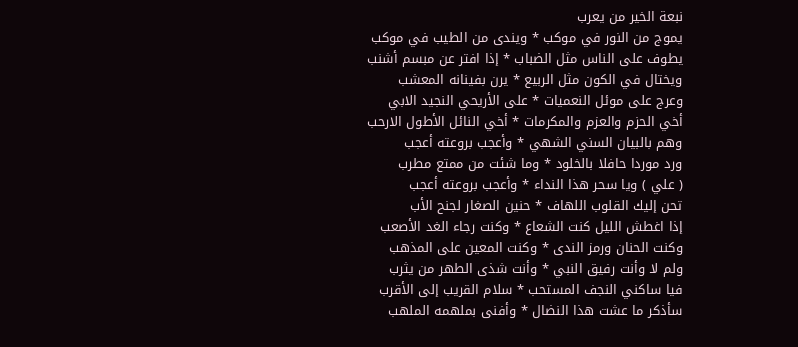نبعة الخير من يعرب
يموج من النور في موكب * ويندى من الطيب في موكب
يطوف على الناس مثل الضباب * إذا افتر عن مبسم أشنب
ويختال في الكون مثل الربيع * يرن بفينانه المعشب
وعرج على موئل النعميات * على الأريحي النجيد الابي
أخي الحزم والعزم والمكرمات * أخي النائل الأطول الارحب
وهم بالبيان السني الشهي * وأعجب بروعته أعجب
ورد موردا حافلا بالخلود * وما شئت من ممتع مطرب
( علي ) ويا سحر هذا النداء * وأعجب بروعته أعجب
تحن إليك القلوب اللهاف * حنين الصغار لجنح الأب
إذا اغطش الليل كنت الشعاع * وكنت رجاء الغد الأصعب
وكنت الحنان ورمز الندى * وكنت المعين على المذهب
ولم لا وأنت رفيق النبي * وأنت شذى الطهر من يثرب
فيا ساكني النجف المستحب * سلام القريب إلى الأقرب
سأذكر ما عشت هذا النضال * وأفنى بملهمه الملهب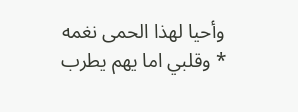وأحيا لهذا الحمى نغمه * وقلبي اما يهم يطرب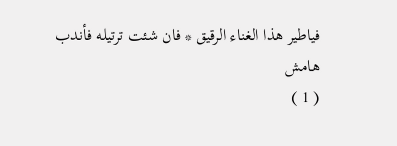فياطير هذا الغناء الرقيق * فان شئت ترتيله فأندب
هامش
( 1 )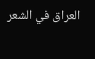العراق في الشعر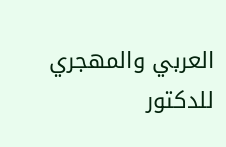العربي والمهجري للدكتور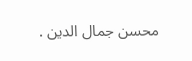محسن جمال الدين .